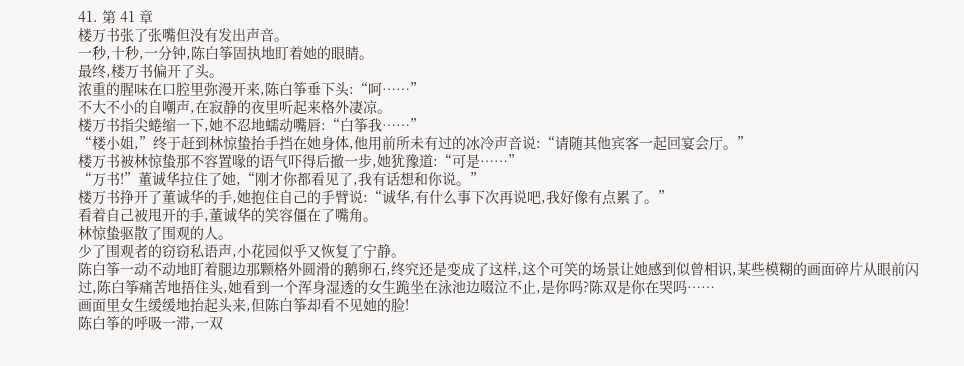41. 第 41 章
楼万书张了张嘴但没有发出声音。
一秒,十秒,一分钟,陈白筝固执地盯着她的眼睛。
最终,楼万书偏开了头。
浓重的腥味在口腔里弥漫开来,陈白筝垂下头:“呵……”
不大不小的自嘲声,在寂静的夜里听起来格外凄凉。
楼万书指尖蜷缩一下,她不忍地蠕动嘴唇:“白筝我……”
“楼小姐,”终于赶到林惊蛰抬手挡在她身体,他用前所未有过的冰冷声音说:“请随其他宾客一起回宴会厅。”
楼万书被林惊蛰那不容置喙的语气吓得后撤一步,她犹豫道:“可是……”
“万书!”董诚华拉住了她,“刚才你都看见了,我有话想和你说。”
楼万书挣开了董诚华的手,她抱住自己的手臂说:“诚华,有什么事下次再说吧,我好像有点累了。”
看着自己被甩开的手,董诚华的笑容僵在了嘴角。
林惊蛰驱散了围观的人。
少了围观者的窃窃私语声,小花园似乎又恢复了宁静。
陈白筝一动不动地盯着腿边那颗格外圆滑的鹅卵石,终究还是变成了这样,这个可笑的场景让她感到似曾相识,某些模糊的画面碎片从眼前闪过,陈白筝痛苦地捂住头,她看到一个浑身湿透的女生跪坐在泳池边啜泣不止,是你吗?陈双是你在哭吗……
画面里女生缓缓地抬起头来,但陈白筝却看不见她的脸!
陈白筝的呼吸一滞,一双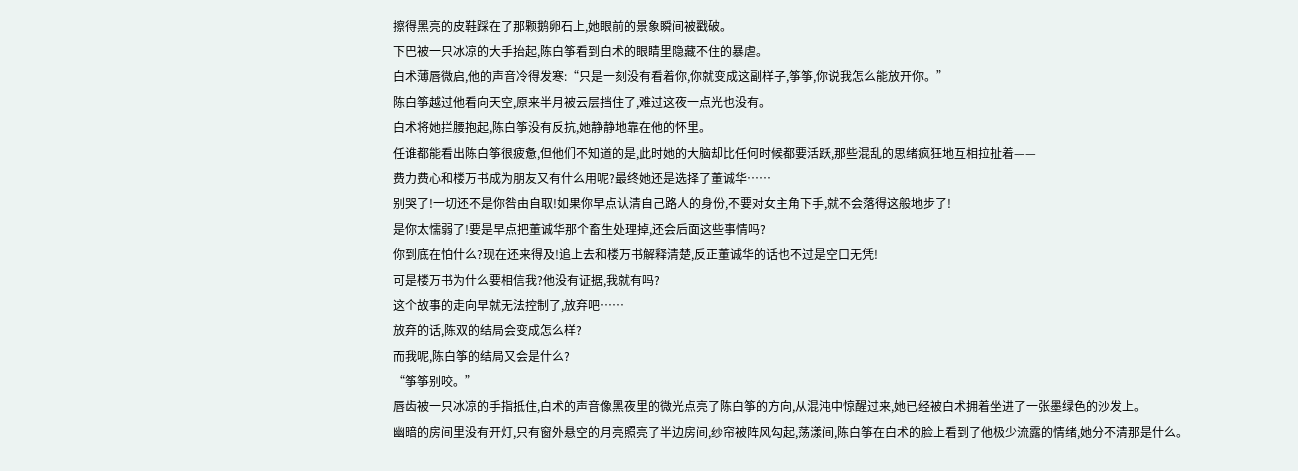擦得黑亮的皮鞋踩在了那颗鹅卵石上,她眼前的景象瞬间被戳破。
下巴被一只冰凉的大手抬起,陈白筝看到白术的眼睛里隐藏不住的暴虐。
白术薄唇微启,他的声音冷得发寒:“只是一刻没有看着你,你就变成这副样子,筝筝,你说我怎么能放开你。”
陈白筝越过他看向天空,原来半月被云层挡住了,难过这夜一点光也没有。
白术将她拦腰抱起,陈白筝没有反抗,她静静地靠在他的怀里。
任谁都能看出陈白筝很疲惫,但他们不知道的是,此时她的大脑却比任何时候都要活跃,那些混乱的思绪疯狂地互相拉扯着——
费力费心和楼万书成为朋友又有什么用呢?最终她还是选择了董诚华……
别哭了!一切还不是你咎由自取!如果你早点认清自己路人的身份,不要对女主角下手,就不会落得这般地步了!
是你太懦弱了!要是早点把董诚华那个畜生处理掉,还会后面这些事情吗?
你到底在怕什么?现在还来得及!追上去和楼万书解释清楚,反正董诚华的话也不过是空口无凭!
可是楼万书为什么要相信我?他没有证据,我就有吗?
这个故事的走向早就无法控制了,放弃吧……
放弃的话,陈双的结局会变成怎么样?
而我呢,陈白筝的结局又会是什么?
“筝筝别咬。”
唇齿被一只冰凉的手指抵住,白术的声音像黑夜里的微光点亮了陈白筝的方向,从混沌中惊醒过来,她已经被白术拥着坐进了一张墨绿色的沙发上。
幽暗的房间里没有开灯,只有窗外悬空的月亮照亮了半边房间,纱帘被阵风勾起,荡漾间,陈白筝在白术的脸上看到了他极少流露的情绪,她分不清那是什么。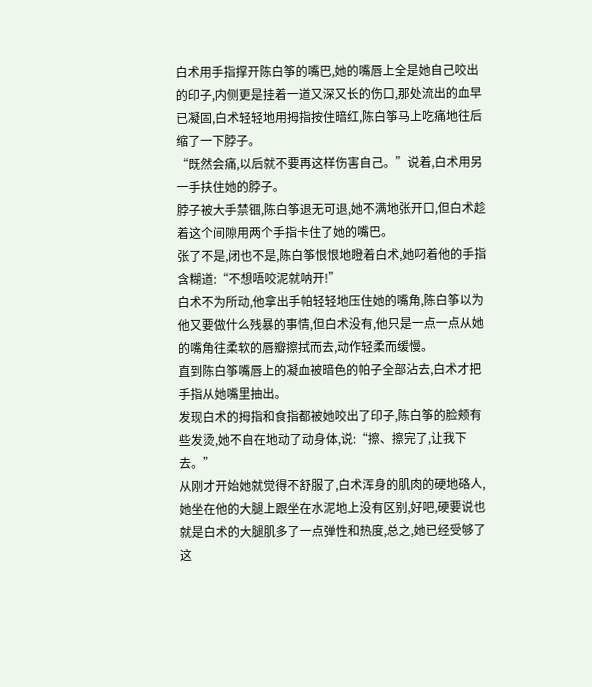白术用手指撑开陈白筝的嘴巴,她的嘴唇上全是她自己咬出的印子,内侧更是挂着一道又深又长的伤口,那处流出的血早已凝固,白术轻轻地用拇指按住暗红,陈白筝马上吃痛地往后缩了一下脖子。
“既然会痛,以后就不要再这样伤害自己。”说着,白术用另一手扶住她的脖子。
脖子被大手禁锢,陈白筝退无可退,她不满地张开口,但白术趁着这个间隙用两个手指卡住了她的嘴巴。
张了不是,闭也不是,陈白筝恨恨地瞪着白术,她叼着他的手指含糊道:“不想唔咬泥就呐开!”
白术不为所动,他拿出手帕轻轻地压住她的嘴角,陈白筝以为他又要做什么残暴的事情,但白术没有,他只是一点一点从她的嘴角往柔软的唇瓣擦拭而去,动作轻柔而缓慢。
直到陈白筝嘴唇上的凝血被暗色的帕子全部沾去,白术才把手指从她嘴里抽出。
发现白术的拇指和食指都被她咬出了印子,陈白筝的脸颊有些发烫,她不自在地动了动身体,说:“擦、擦完了,让我下去。”
从刚才开始她就觉得不舒服了,白术浑身的肌肉的硬地硌人,她坐在他的大腿上跟坐在水泥地上没有区别,好吧,硬要说也就是白术的大腿肌多了一点弹性和热度,总之,她已经受够了这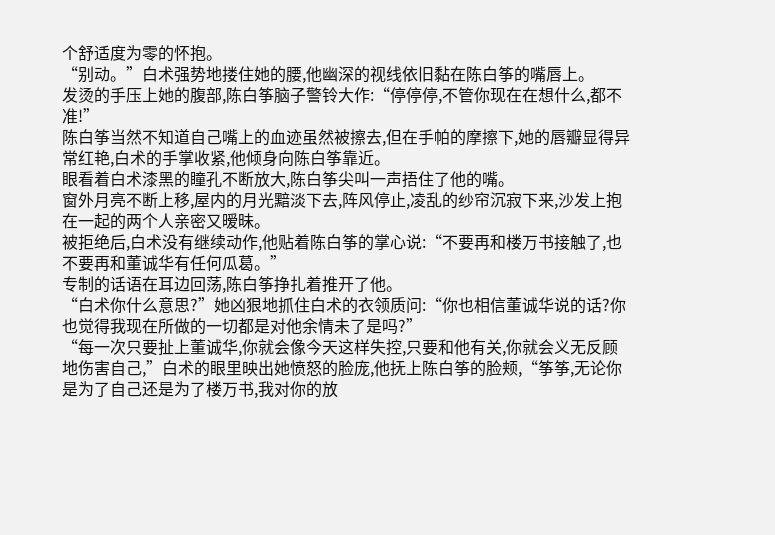个舒适度为零的怀抱。
“别动。”白术强势地搂住她的腰,他幽深的视线依旧黏在陈白筝的嘴唇上。
发烫的手压上她的腹部,陈白筝脑子警铃大作:“停停停,不管你现在在想什么,都不准!”
陈白筝当然不知道自己嘴上的血迹虽然被擦去,但在手帕的摩擦下,她的唇瓣显得异常红艳,白术的手掌收紧,他倾身向陈白筝靠近。
眼看着白术漆黑的瞳孔不断放大,陈白筝尖叫一声捂住了他的嘴。
窗外月亮不断上移,屋内的月光黯淡下去,阵风停止,凌乱的纱帘沉寂下来,沙发上抱在一起的两个人亲密又暧昧。
被拒绝后,白术没有继续动作,他贴着陈白筝的掌心说:“不要再和楼万书接触了,也不要再和董诚华有任何瓜葛。”
专制的话语在耳边回荡,陈白筝挣扎着推开了他。
“白术你什么意思?”她凶狠地抓住白术的衣领质问:“你也相信董诚华说的话?你也觉得我现在所做的一切都是对他余情未了是吗?”
“每一次只要扯上董诚华,你就会像今天这样失控,只要和他有关,你就会义无反顾地伤害自己,”白术的眼里映出她愤怒的脸庞,他抚上陈白筝的脸颊,“筝筝,无论你是为了自己还是为了楼万书,我对你的放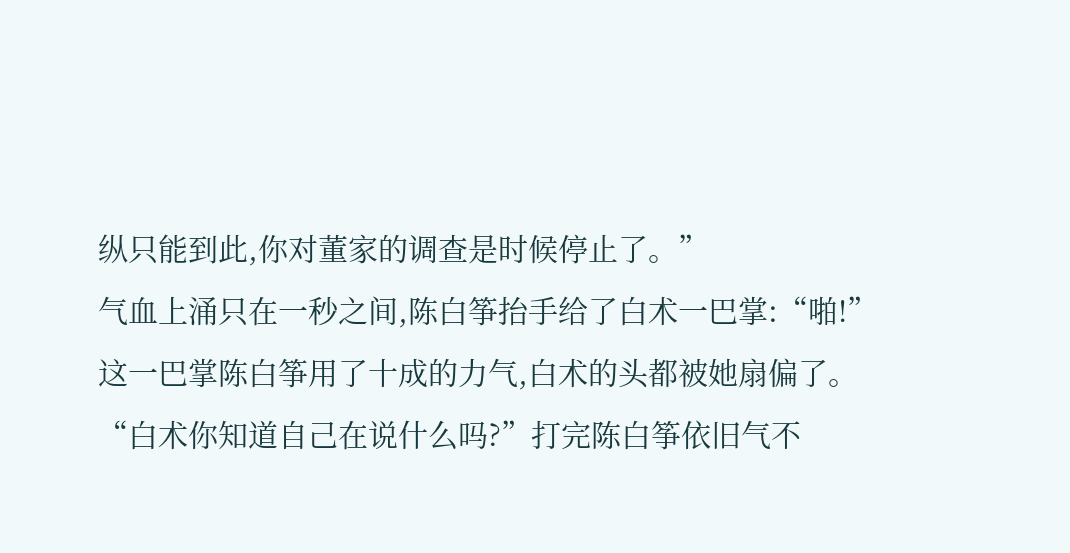纵只能到此,你对董家的调查是时候停止了。”
气血上涌只在一秒之间,陈白筝抬手给了白术一巴掌:“啪!”
这一巴掌陈白筝用了十成的力气,白术的头都被她扇偏了。
“白术你知道自己在说什么吗?”打完陈白筝依旧气不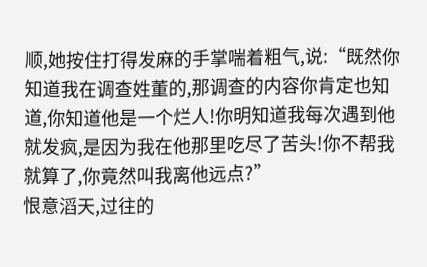顺,她按住打得发麻的手掌喘着粗气,说:“既然你知道我在调查姓董的,那调查的内容你肯定也知道,你知道他是一个烂人!你明知道我每次遇到他就发疯,是因为我在他那里吃尽了苦头!你不帮我就算了,你竟然叫我离他远点?”
恨意滔天,过往的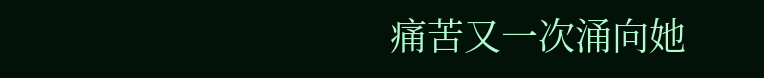痛苦又一次涌向她